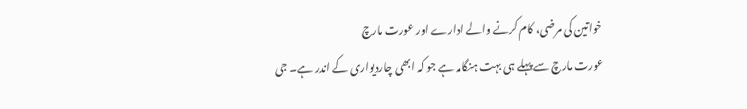خواتین کی مرضی، کام کرنے والے ادارے اور عورت مارچ
عورت مارچ سے پہلے ہی بہت ہنگامہ ہے جو کہ ابھی چاردیواری کے اندر ہے۔ جی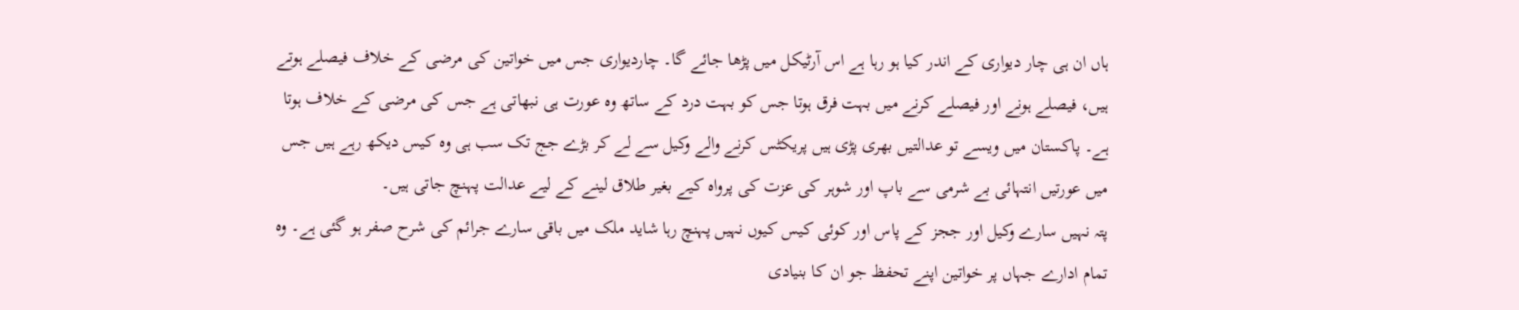ہاں ان ہی چار دیواری کے اندر کیا ہو رہا ہے اس آرٹیکل میں پڑھا جائے گا۔ چاردیواری جس میں خواتین کی مرضی کے خلاف فیصلے ہوتے ہیں، فیصلے ہونے اور فیصلے کرنے میں بہت فرق ہوتا جس کو بہت درد کے ساتھ وہ عورت ہی نبھاتی ہے جس کی مرضی کے خلاف ہوتا ہے۔ پاکستان میں ویسے تو عدالتیں بھری پڑی ہیں پریکٹس کرنے والے وکیل سے لے کر بڑے جج تک سب ہی وہ کیس دیکھ رہے ہیں جس میں عورتیں انتہائی بے شرمی سے باپ اور شوہر کی عزت کی پرواہ کیے بغیر طلاق لینے کے لیے عدالت پہنچ جاتی ہیں۔
پتہ نہیں سارے وکیل اور ججز کے پاس اور کوئی کیس کیوں نہیں پہنچ رہا شاید ملک میں باقی سارے جرائم کی شرح صفر ہو گئی ہے۔ وہ تمام ادارے جہاں پر خواتین اپنے تحفظ جو ان کا بنیادی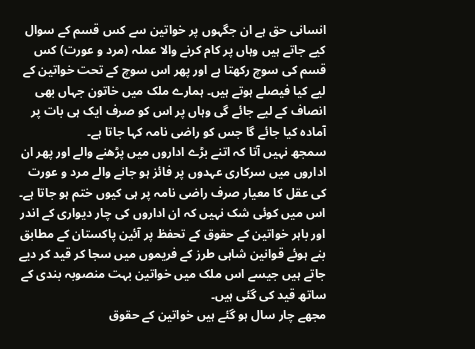انسانی حق ہے ان جگہوں پر خواتین سے کس قسم کے سوال کیے جاتے ہیں وہاں پر کام کرنے والا عملہ (مرد و عورت) کس قسم کی سوچ رکھتا ہے اور پھر اس سوچ کے تحت خواتین کے لیے کیا فیصلے ہوتے ہیں۔ ہمارے ملک میں خاتون جہاں بھی انصاف کے لیے جائے گی وہاں پر اس کو صرف ایک ہی بات پر آمادہ کیا جائے گا جس کو راضی نامہ کہا جاتا ہے۔
سمجھ نہیں آتا کہ اتنے بڑے اداروں میں پڑھنے والے اور پھر ان اداروں میں سرکاری عہدوں پر فائز ہو جانے والے مرد و عورت کی عقل کا معیار صرف راضی نامہ پر ہی کیوں ختم ہو جاتا ہے۔ اس میں کوئی شک نہیں کہ ان اداروں کی چار دیواری کے اندر اور باہر خواتین کے حقوق کے تحفظ پر آئین پاکستان کے مطابق بنے ہوئے قوانین شاہی طرز کے فریموں میں سجا کر قید کر دیے جاتے ہیں جیسے اس ملک میں خواتین بہت منصوبہ بندی کے ساتھ قید کی گئی ہیں۔
مجھے چار سال ہو گئے ہیں خواتین کے حقوق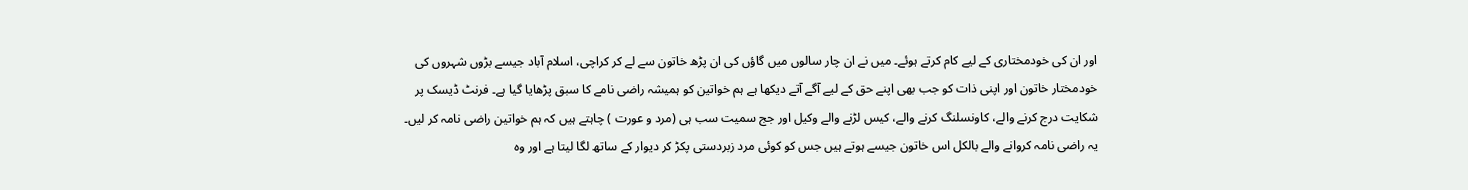اور ان کی خودمختاری کے لیے کام کرتے ہوئے۔ میں نے ان چار سالوں میں گاؤں کی ان پڑھ خاتون سے لے کر کراچی، اسلام آباد جیسے بڑوں شہروں کی خودمختار خاتون اور اپنی ذات کو جب بھی اپنے حق کے لیے آگے آتے دیکھا ہے ہم خواتین کو ہمیشہ راضی نامے کا سبق پڑھایا گیا ہے۔ فرنٹ ڈیسک پر شکایت درج کرنے والے، کاونسلنگ کرنے والے، کیس لڑنے والے وکیل اور جج سمیت سب ہی (مرد و عورت ) چاہتے ہیں کہ ہم خواتین راضی نامہ کر لیں۔
یہ راضی نامہ کروانے والے بالکل اس خاتون جیسے ہوتے ہیں جس کو کوئی مرد زبردستی پکڑ کر دیوار کے ساتھ لگا لیتا ہے اور وہ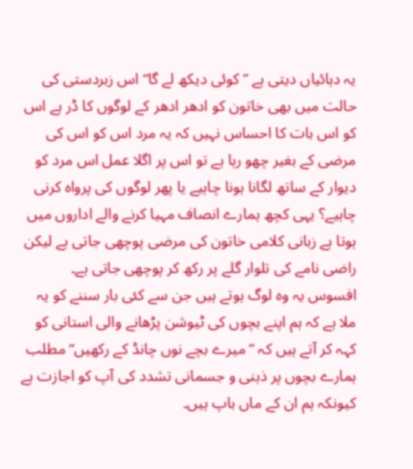یہ دہائیاں دیتی ہے ”کوئی دیکھ لے گا“ اس زبردستی کی حالت میں بھی خاتون کو ادھر ادھر کے لوگوں کا ڈر ہے اس کو اس بات کا احساس نہیں کہ یہ مرد اس کو اس کی مرضی کے بغیر چھو رہا ہے تو اس پر اگلا عمل اس مرد کو دیوار کے ساتھ لگانا ہونا چاہیے یا پھر لوگوں کی پرواہ کرنی چاہیے؟ یہی کچھ ہمارے انصاف مہیا کرنے والے اداروں میں ہوتا ہے زبانی کلامی خاتون کی مرضی پوچھی جاتی ہے لیکن راضی نامے کی تلوار گلے پر رکھ کر پوچھی جاتی ہے۔
افسوس یہ وہ لوگ ہوتے ہیں جن سے کئی بار سننے کو یہ ملا ہے کہ ہم اپنے بچوں کی ٹیوشن پڑھانے والی استانی کو کہہ کر آتے ہیں کہ ”میرے بچے نوں چانڈ کے رکھیں“ مطلب ہمارے بچوں پر ذہنی و جسمانی تشدد کی آپ کو اجازت ہے کیونکہ ہم ان کے ماں باپ ہیں۔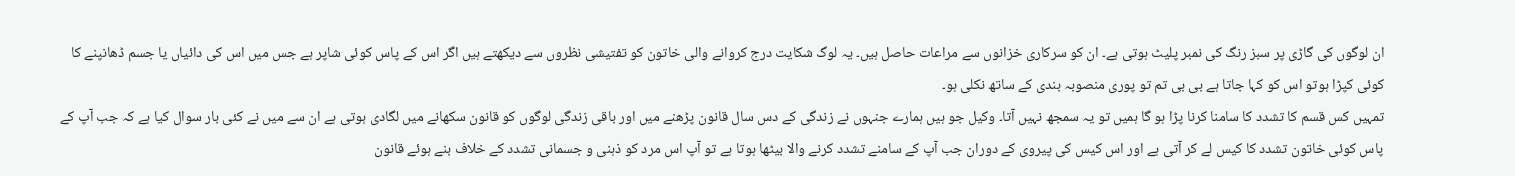ان لوگوں کی گاڑی پر سبز رنگ کی نمبر پلیٹ ہوتی ہے۔ ان کو سرکاری خزانوں سے مراعات حاصل ہیں۔ یہ لوگ شکایت درج کروانے والی خاتون کو تفتیشی نظروں سے دیکھتے ہیں اگر اس کے پاس کوئی شاپر ہے جس میں اس کی دائیاں یا جسم ڈھانپنے کا کوئی کپڑا ہوتو اس کو کہا جاتا ہے بی بی تم تو پوری منصوبہ بندی کے ساتھ نکلی ہو۔
تمہیں کس قسم کا تشدد کا سامنا کرنا پڑا ہو گا ہمیں تو یہ سمجھ نہیں آتا۔ وکیل جو ہیں ہمارے جنہوں نے زندگی کے دس سال قانون پڑھنے میں اور باقی زندگی لوگوں کو قانون سکھانے میں لگادی ہوتی ہے ان سے میں نے کئی بار سوال کیا ہے کہ جب آپ کے پاس کوئی خاتون تشدد کا کیس لے کر آتی ہے اور اس کیس کی پیروی کے دوران جب آپ کے سامنے تشدد کرنے والا بیٹھا ہوتا ہے تو آپ اس مرد کو ذہنی و جسمانی تشدد کے خلاف بنے ہوئے قانون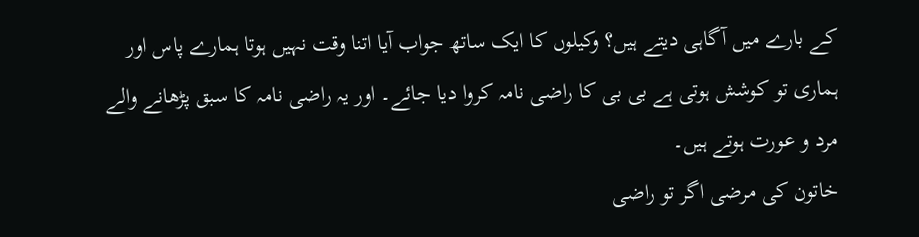کے بارے میں آگاہی دیتے ہیں؟ وکیلوں کا ایک ساتھ جواب آیا اتنا وقت نہیں ہوتا ہمارے پاس اور ہماری تو کوشش ہوتی ہے بی بی کا راضی نامہ کروا دیا جائے۔ اور یہ راضی نامہ کا سبق پڑھانے والے مرد و عورت ہوتے ہیں۔
خاتون کی مرضی اگر تو راضی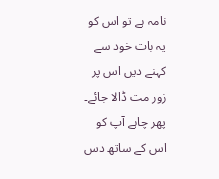نامہ ہے تو اس کو یہ بات خود سے کہنے دیں اس پر زور مت ڈالا جائے۔ پھر چاہے آپ کو اس کے ساتھ دس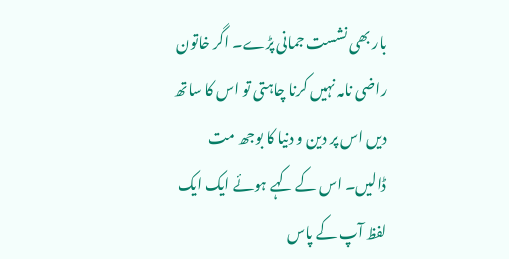بار بھی نشست جمانی پڑے۔ اگر خاتون راضی نامہ نہیں کرنا چاہتی تو اس کا ساتھ دیں اس پر دین و دنیا کا بوجھ مت ڈالیں۔ اس کے کہے ہوئے ایک ایک لفظ آپ کے پاس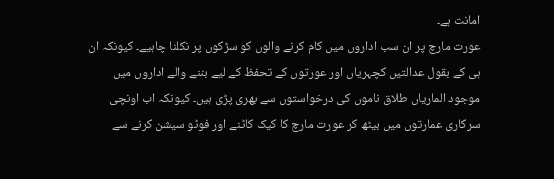امانت ہے۔
عورت مارچ پر ان سب اداروں میں کام کرنے والوں کو سڑکوں پر نکلنا چاہیے۔ کیونکہ ان ہی کے بقول عدالتیں کچہریاں اور عورتوں کے تحفظ کے لیے بننے والے اداروں میں موجود الماریاں طلاق ناموں کی درخواستوں سے بھری پڑی ہیں۔ کیونکہ اب اونچی سرکاری عمارتوں میں بیٹھ کر عورت مارچ کا کیک کاٹنے اور فوٹو سیشن کرنے سے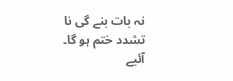نہ بات بنے گی نا تشدد ختم ہو گا۔ آئیے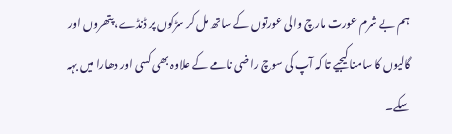ہم بے شرم عورت مارچ والی عورتوں کے ساتھ مل کر سڑکوں پر ڈنڈے، پتھروں اور گالیوں کا سامنا کیجیے تا کہ آپ کی سوچ راضی نامے کے علاوہ بھی کسی اور دھارا میں بہہ سکے۔